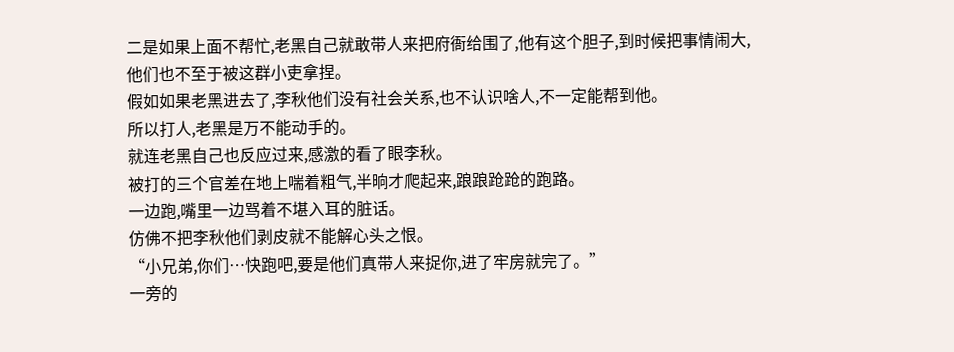二是如果上面不帮忙,老黑自己就敢带人来把府衙给围了,他有这个胆子,到时候把事情闹大,他们也不至于被这群小吏拿捏。
假如如果老黑进去了,李秋他们没有社会关系,也不认识啥人,不一定能帮到他。
所以打人,老黑是万不能动手的。
就连老黑自己也反应过来,感激的看了眼李秋。
被打的三个官差在地上喘着粗气,半晌才爬起来,踉踉跄跄的跑路。
一边跑,嘴里一边骂着不堪入耳的脏话。
仿佛不把李秋他们剥皮就不能解心头之恨。
“小兄弟,你们…快跑吧,要是他们真带人来捉你,进了牢房就完了。”
一旁的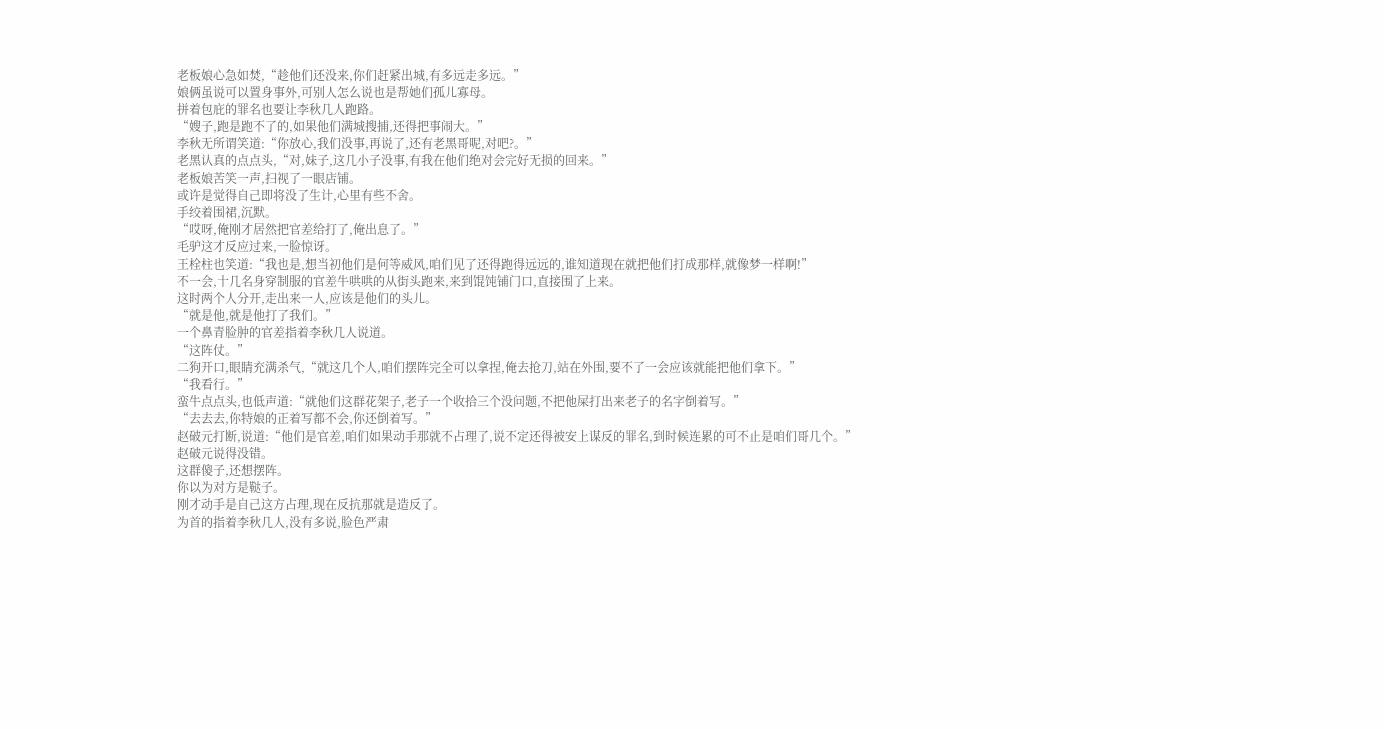老板娘心急如焚,“趁他们还没来,你们赶紧出城,有多远走多远。”
娘俩虽说可以置身事外,可别人怎么说也是帮她们孤儿寡母。
拼着包庇的罪名也要让李秋几人跑路。
“嫂子,跑是跑不了的,如果他们满城搜捕,还得把事闹大。”
李秋无所谓笑道:“你放心,我们没事,再说了,还有老黑哥呢,对吧?。”
老黑认真的点点头,“对,妹子,这几小子没事,有我在他们绝对会完好无损的回来。”
老板娘苦笑一声,扫视了一眼店铺。
或许是觉得自己即将没了生计,心里有些不舍。
手绞着围裙,沉默。
“哎呀,俺刚才居然把官差给打了,俺出息了。”
毛驴这才反应过来,一脸惊讶。
王栓柱也笑道:“我也是,想当初他们是何等威风,咱们见了还得跑得远远的,谁知道现在就把他们打成那样,就像梦一样啊!”
不一会,十几名身穿制服的官差牛哄哄的从街头跑来,来到馄饨铺门口,直接围了上来。
这时两个人分开,走出来一人,应该是他们的头儿。
“就是他,就是他打了我们。”
一个鼻青脸肿的官差指着李秋几人说道。
“这阵仗。”
二狗开口,眼睛充满杀气,“就这几个人,咱们摆阵完全可以拿捏,俺去抢刀,站在外围,要不了一会应该就能把他们拿下。”
“我看行。”
蛮牛点点头,也低声道:“就他们这群花架子,老子一个收拾三个没问题,不把他屎打出来老子的名字倒着写。”
“去去去,你特娘的正着写都不会,你还倒着写。”
赵破元打断,说道:“他们是官差,咱们如果动手那就不占理了,说不定还得被安上谋反的罪名,到时候连累的可不止是咱们哥几个。”
赵破元说得没错。
这群傻子,还想摆阵。
你以为对方是鞑子。
刚才动手是自己这方占理,现在反抗那就是造反了。
为首的指着李秋几人,没有多说,脸色严肃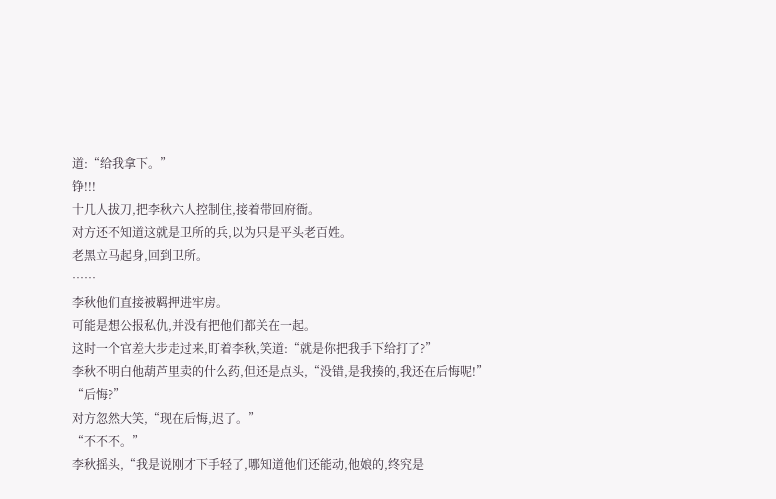道:“给我拿下。”
铮!!!
十几人拔刀,把李秋六人控制住,接着带回府衙。
对方还不知道这就是卫所的兵,以为只是平头老百姓。
老黑立马起身,回到卫所。
……
李秋他们直接被羁押进牢房。
可能是想公报私仇,并没有把他们都关在一起。
这时一个官差大步走过来,盯着李秋,笑道:“就是你把我手下给打了?”
李秋不明白他葫芦里卖的什么药,但还是点头,“没错,是我揍的,我还在后悔呢!”
“后悔?”
对方忽然大笑,“现在后悔,迟了。”
“不不不。”
李秋摇头,“我是说刚才下手轻了,哪知道他们还能动,他娘的,终究是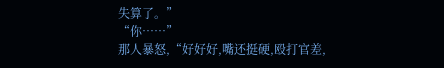失算了。”
“你……”
那人暴怒,“好好好,嘴还挺硬,殴打官差,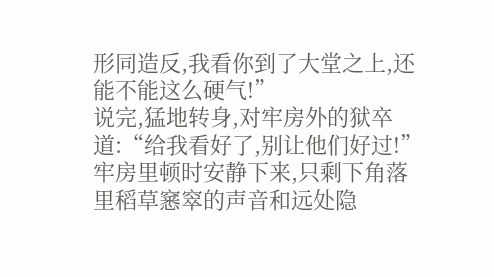形同造反,我看你到了大堂之上,还能不能这么硬气!”
说完,猛地转身,对牢房外的狱卒道:“给我看好了,别让他们好过!”
牢房里顿时安静下来,只剩下角落里稻草窸窣的声音和远处隐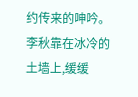约传来的呻吟。
李秋靠在冰冷的土墙上,缓缓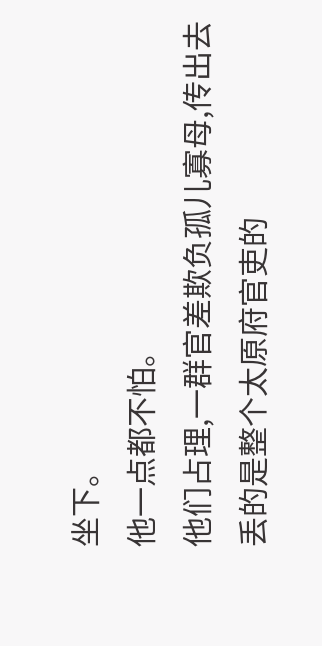坐下。
他一点都不怕。
他们占理,一群官差欺负孤儿寡母,传出去丢的是整个太原府官吏的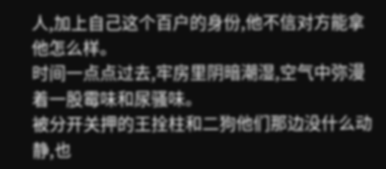人,加上自己这个百户的身份,他不信对方能拿他怎么样。
时间一点点过去,牢房里阴暗潮湿,空气中弥漫着一股霉味和尿骚味。
被分开关押的王拴柱和二狗他们那边没什么动静,也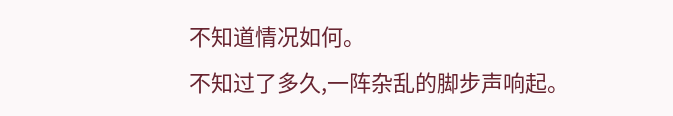不知道情况如何。
不知过了多久,一阵杂乱的脚步声响起。